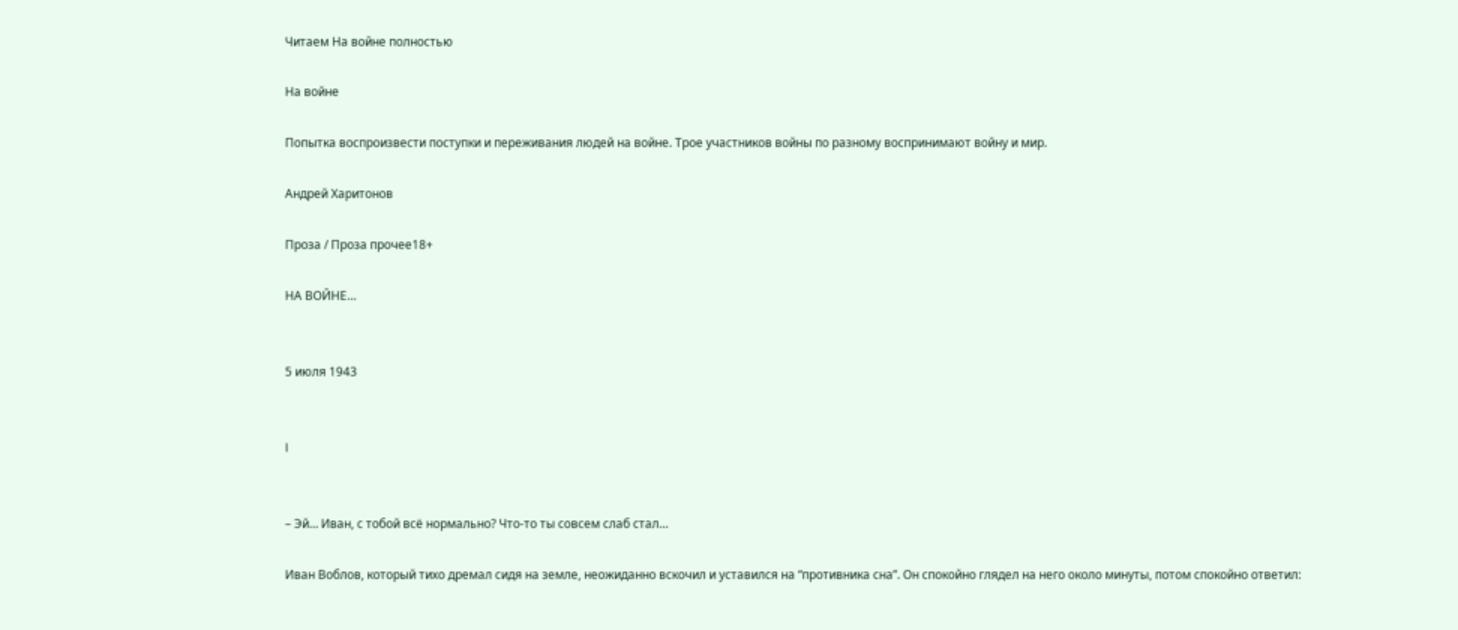Читаем На войне полностью

На войне

Попытка воспроизвести поступки и переживания людей на войне. Трое участников войны по разному воспринимают войну и мир.

Андрей Харитонов

Проза / Проза прочее18+

НА ВОЙНЕ…


5 июля 1943


I


– Эй… Иван, с тобой всё нормально? Что-то ты совсем слаб стал…

Иван Воблов, который тихо дремал сидя на земле, неожиданно вскочил и уставился на “противника сна”. Он спокойно глядел на него около минуты, потом спокойно ответил: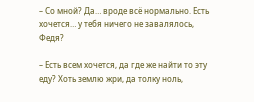– Со мной? Да… вроде всё нормально. Есть хочется… у тебя ничего не завалялось, Федя?

– Есть всем хочется, да где же найти то эту еду? Хоть землю жри, да толку ноль,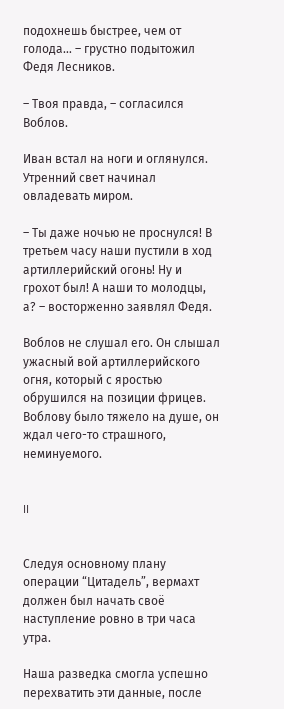подохнешь быстрее, чем от голода… – грустно подытожил Федя Лесников.

– Твоя правда, – согласился Воблов.

Иван встал на ноги и оглянулся. Утренний свет начинал овладевать миром.

– Ты даже ночью не проснулся! В третьем часу наши пустили в ход артиллерийский огонь! Ну и грохот был! А наши то молодцы, а? – восторженно заявлял Федя.

Воблов не слушал его. Он слышал ужасный вой артиллерийского огня, который с яростью обрушился на позиции фрицев. Воблову было тяжело на душе, он ждал чего-то страшного, неминуемого.


II


Следуя основному плану операции “Цитадель”, вермахт должен был начать своё наступление ровно в три часа утра.

Наша разведка смогла успешно перехватить эти данные, после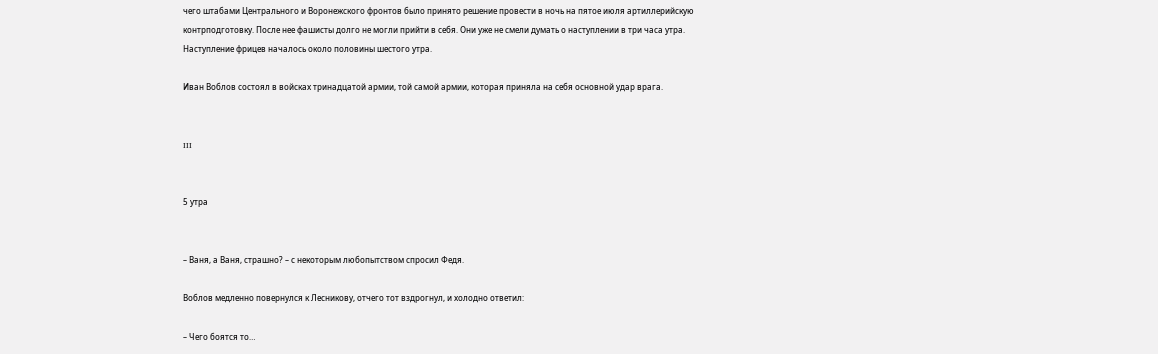чего штабами Центрального и Воронежского фронтов было принято решение провести в ночь на пятое июля артиллерийскую контрподготовку. После нее фашисты долго не могли прийти в себя. Они уже не смели думать о наступлении в три часа утра. Наступление фрицев началось около половины шестого утра.

Иван Воблов состоял в войсках тринадцатой армии, той самой армии, которая приняла на себя основной удар врага.


III


5 утра


– Ваня, а Ваня, страшно? – с некоторым любопытством спросил Федя.

Воблов медленно повернулся к Лесникову, отчего тот вздрогнул, и холодно ответил:

– Чего боятся то…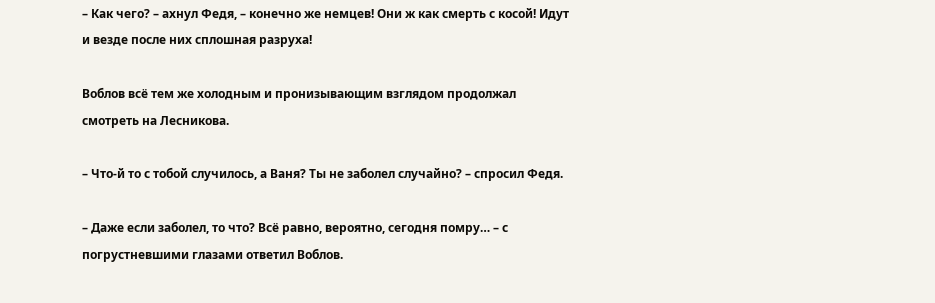– Как чего? – ахнул Федя, – конечно же немцев! Они ж как смерть с косой! Идут и везде после них сплошная разруха!

Воблов всё тем же холодным и пронизывающим взглядом продолжал смотреть на Лесникова.

– Что-й то с тобой случилось, а Ваня? Ты не заболел случайно? – спросил Федя.

– Даже если заболел, то что? Всё равно, вероятно, сегодня помру… – с погрустневшими глазами ответил Воблов.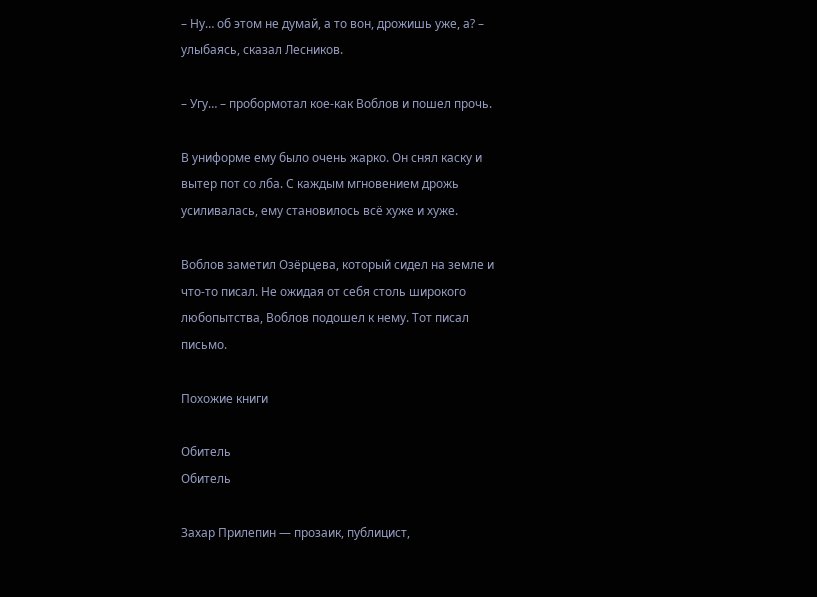– Ну… об этом не думай, а то вон, дрожишь уже, а? – улыбаясь, сказал Лесников.

– Угу… – пробормотал кое-как Воблов и пошел прочь.

В униформе ему было очень жарко. Он снял каску и вытер пот со лба. С каждым мгновением дрожь усиливалась, ему становилось всё хуже и хуже.

Воблов заметил Озёрцева, который сидел на земле и что-то писал. Не ожидая от себя столь широкого любопытства, Воблов подошел к нему. Тот писал письмо.

Похожие книги

Обитель
Обитель

Захар Прилепин — прозаик, публицист,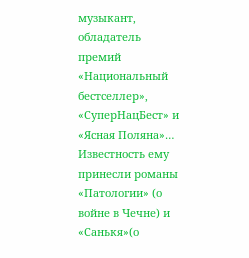музыкант, обладатель премий «Национальный бестселлер», «СуперНацБест» и «Ясная Поляна»… Известность ему принесли романы «Патологии» (о войне в Чечне) и «Санькя»(о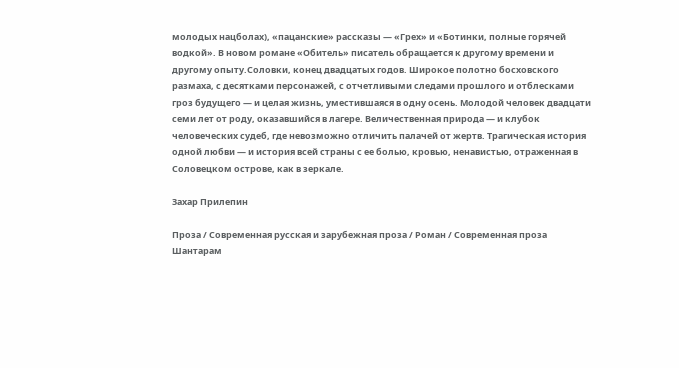молодых нацболах), «пацанские» рассказы — «Грех» и «Ботинки, полные горячей водкой». В новом романе «Обитель» писатель обращается к другому времени и другому опыту.Соловки, конец двадцатых годов. Широкое полотно босховского размаха, с десятками персонажей, с отчетливыми следами прошлого и отблесками гроз будущего — и целая жизнь, уместившаяся в одну осень. Молодой человек двадцати семи лет от роду, оказавшийся в лагере. Величественная природа — и клубок человеческих судеб, где невозможно отличить палачей от жертв. Трагическая история одной любви — и история всей страны с ее болью, кровью, ненавистью, отраженная в Соловецком острове, как в зеркале.

Захар Прилепин

Проза / Современная русская и зарубежная проза / Роман / Современная проза
Шантарам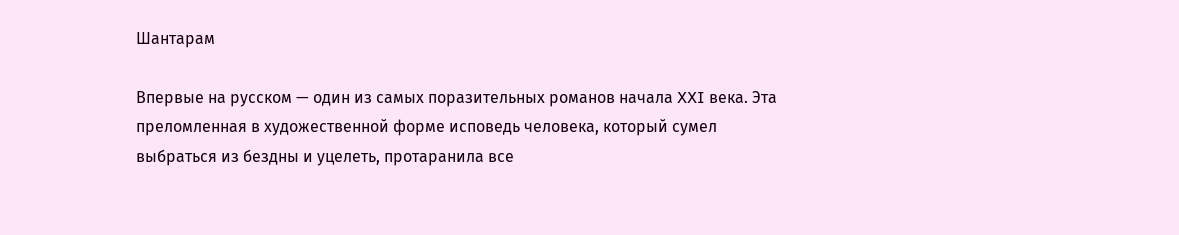Шантарам

Впервые на русском — один из самых поразительных романов начала XXI века. Эта преломленная в художественной форме исповедь человека, который сумел выбраться из бездны и уцелеть, протаранила все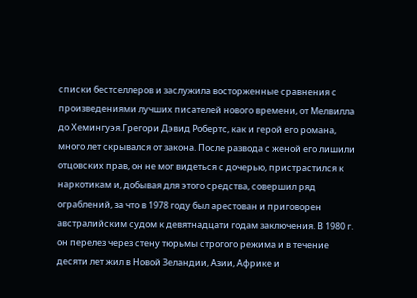списки бестселлеров и заслужила восторженные сравнения с произведениями лучших писателей нового времени, от Мелвилла до Хемингуэя.Грегори Дэвид Робертс, как и герой его романа, много лет скрывался от закона. После развода с женой его лишили отцовских прав, он не мог видеться с дочерью, пристрастился к наркотикам и, добывая для этого средства, совершил ряд ограблений, за что в 1978 году был арестован и приговорен австралийским судом к девятнадцати годам заключения. В 1980 г. он перелез через стену тюрьмы строгого режима и в течение десяти лет жил в Новой Зеландии, Азии, Африке и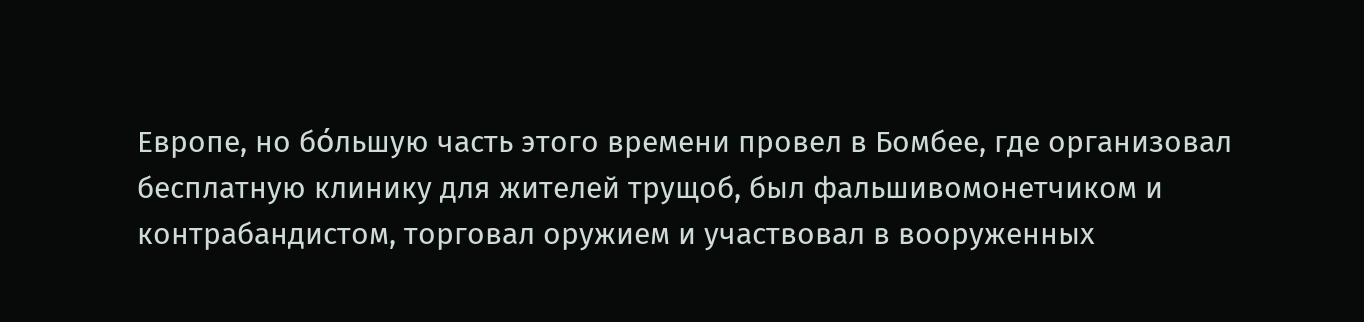Европе, но бόльшую часть этого времени провел в Бомбее, где организовал бесплатную клинику для жителей трущоб, был фальшивомонетчиком и контрабандистом, торговал оружием и участвовал в вооруженных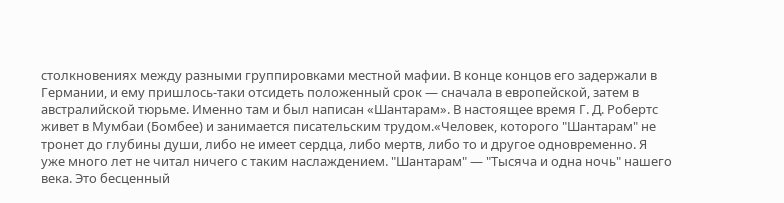столкновениях между разными группировками местной мафии. В конце концов его задержали в Германии, и ему пришлось-таки отсидеть положенный срок — сначала в европейской, затем в австралийской тюрьме. Именно там и был написан «Шантарам». В настоящее время Г. Д. Робертс живет в Мумбаи (Бомбее) и занимается писательским трудом.«Человек, которого "Шантарам" не тронет до глубины души, либо не имеет сердца, либо мертв, либо то и другое одновременно. Я уже много лет не читал ничего с таким наслаждением. "Шантарам" — "Тысяча и одна ночь" нашего века. Это бесценный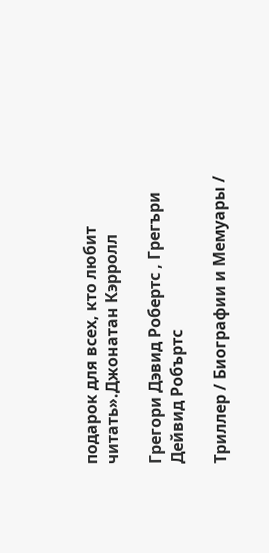подарок для всех, кто любит читать».Джонатан Кэрролл

Грегори Дэвид Робертс , Грегъри Дейвид Робъртс

Триллер / Биографии и Мемуары /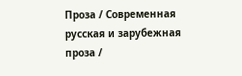Проза / Современная русская и зарубежная проза /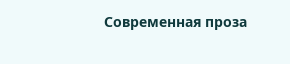Современная проза